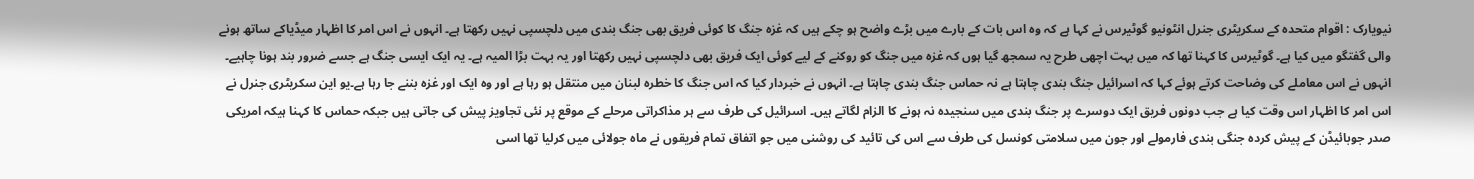نیویارک : اقوام متحدہ کے سکریٹری جنرل انٹونیو گوٹیرس نے کہا ہے کہ وہ اس بات کے بارے میں بڑے واضح ہو چکے ہیں کہ غزہ جنگ کا کوئی فریق بھی جنگ بندی میں دلچسپی نہیں رکھتا ہے۔ انہوں نے اس امر کا اظہار میڈیاکے ساتھ ہونے والی گفتگو میں کیا ہے۔ گوٹیرس کا کہنا تھا کہ میں بہت اچھی طرح یہ سمجھ گیا ہوں کہ غزہ میں جنگ کو روکنے کے لیے کوئی ایک فریق بھی دلچسپی نہیں رکھتا اور یہ بہت بڑا المیہ ہے۔ یہ ایک ایسی جنگ ہے جسے ضرور بند ہونا چاہیے۔ انہوں نے اس معاملے کی وضاحت کرتے ہوئے کہا کہ اسرائیل جنگ بندی چاہتا ہے نہ حماس جنگ بندی چاہتا ہے۔ انہوں نے خبردار کیا کہ اس جنگ کا خطرہ لبنان میں منتقل ہو رہا ہے اور وہ ایک اور غزہ بننے جا رہا ہے۔یو این سکریٹری جنرل نے اس امر کا اظہار اس وقت کیا ہے جب دونوں فریق ایک دوسرے پر جنگ بندی میں سنجیدہ نہ ہونے کا الزام لگاتے ہیں۔ اسرائیل کی طرف سے ہر مذاکراتی مرحلے کے موقع پر نئی تجاویز پیش کی جاتی ہیں جبکہ حماس کا کہنا ہیکہ امریکی صدر جوبائیڈن کے پیش کردہ جنگی بندی فارمولے اور جون میں سلامتی کونسل کی طرف سے اس کی تائید کی روشنی میں جو اتفاق تمام فریقوں نے ماہ جولائی میں کرلیا تھا اسی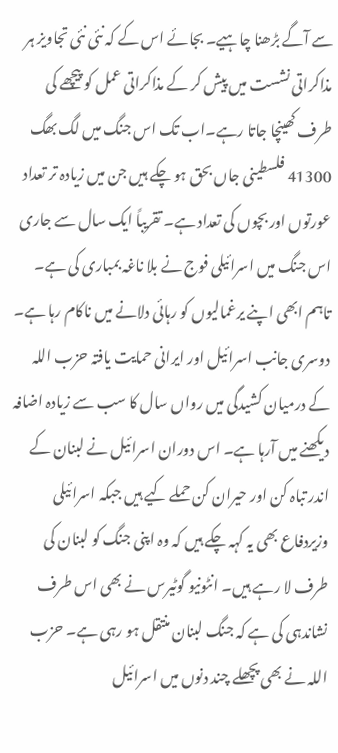سے آگے بڑھنا چاہیے۔ بجائے اس کے کہ نئی نئی تجاویز ہر مذاکراتی نشست میں پیش کر کے مذاکراتی عمل کو پیچھے کی طرف کھینچا جاتا رہے۔اب تک اس جنگ میں لگ بھگ 41300 فلسطینی جاں بحق ہو چکے ہیں جن میں زیادہ تر تعداد عورتوں اور بچوں کی تعداد ہے۔ تقریباً ایک سال سے جاری اس جنگ میں اسرائیلی فوج نے بلا ناغہ بمباری کی ہے۔ تاہم ابھی اپنے یرغمالیوں کو رہائی دلانے میں ناکام رہا ہے۔ دوسری جانب اسرائیل اور ایرانی حمایت یافتہ حزب اللہ کے درمیان کشیدگی میں رواں سال کا سب سے زیادہ اضافہ دیکھنے میں آرہا ہے۔ اس دوران اسرائیل نے لبنان کے اندر تباہ کن اور حیران کن حملے کیے ہیں جبکہ اسرائیلی وزیردفاع بھی یہ کہہ چکے ہیں کہ وہ اپنی جنگ کو لبنان کی طرف لا رہے ہیں۔ انٹونیو گوٹیرس نے بھی اس طرف نشاندہی کی ہے کہ جنگ لبنان منتقل ہو رہی ہے۔ حزب اللہ نے بھی پچھلے چند دنوں میں اسرائیل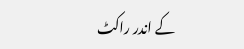کے اندر راکٹ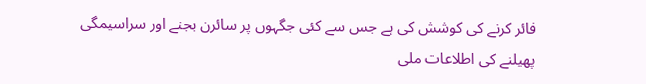فائر کرنے کی کوشش کی ہے جس سے کئی جگہوں پر سائرن بجنے اور سراسیمگی پھیلنے کی اطلاعات ملی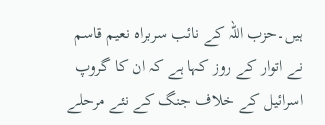ہیں۔حزب اللہ کے نائب سربراہ نعیم قاسم نے اتوار کے روز کہا ہے کہ ان کا گروپ اسرائیل کے خلاف جنگ کے نئے مرحلے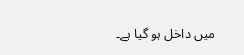میں داخل ہو گیا ہے۔